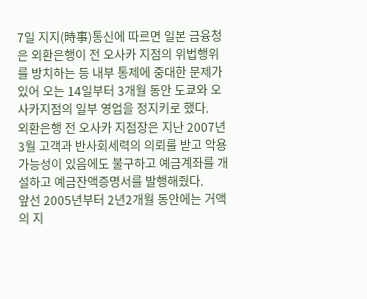7일 지지(時事)통신에 따르면 일본 금융청은 외환은행이 전 오사카 지점의 위법행위를 방치하는 등 내부 통제에 중대한 문제가 있어 오는 14일부터 3개월 동안 도쿄와 오사카지점의 일부 영업을 정지키로 했다.
외환은행 전 오사카 지점장은 지난 2007년 3월 고객과 반사회세력의 의뢰를 받고 악용 가능성이 있음에도 불구하고 예금계좌를 개설하고 예금잔액증명서를 발행해줬다.
앞선 2005년부터 2년2개월 동안에는 거액의 지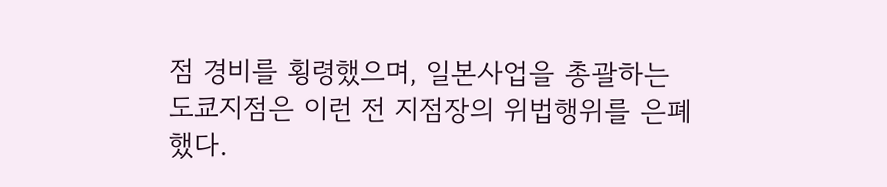점 경비를 횡령했으며, 일본사업을 총괄하는 도쿄지점은 이런 전 지점장의 위법행위를 은폐했다.